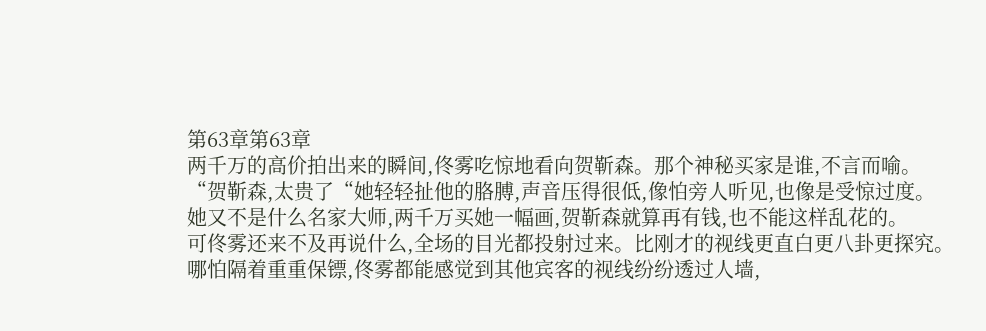第63章第63章
两千万的高价拍出来的瞬间,佟雾吃惊地看向贺靳森。那个神秘买家是谁,不言而喻。
“贺靳森,太贵了“她轻轻扯他的胳膊,声音压得很低,像怕旁人听见,也像是受惊过度。
她又不是什么名家大师,两千万买她一幅画,贺靳森就算再有钱,也不能这样乱花的。
可佟雾还来不及再说什么,全场的目光都投射过来。比刚才的视线更直白更八卦更探究。
哪怕隔着重重保镖,佟雾都能感觉到其他宾客的视线纷纷透过人墙,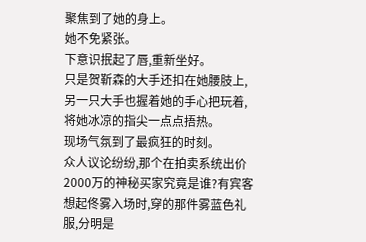聚焦到了她的身上。
她不免紧张。
下意识抿起了唇,重新坐好。
只是贺靳森的大手还扣在她腰肢上,另一只大手也握着她的手心把玩着,将她冰凉的指尖一点点捂热。
现场气氛到了最疯狂的时刻。
众人议论纷纷,那个在拍卖系统出价2000万的神秘买家究竟是谁?有宾客想起佟雾入场时,穿的那件雾蓝色礼服,分明是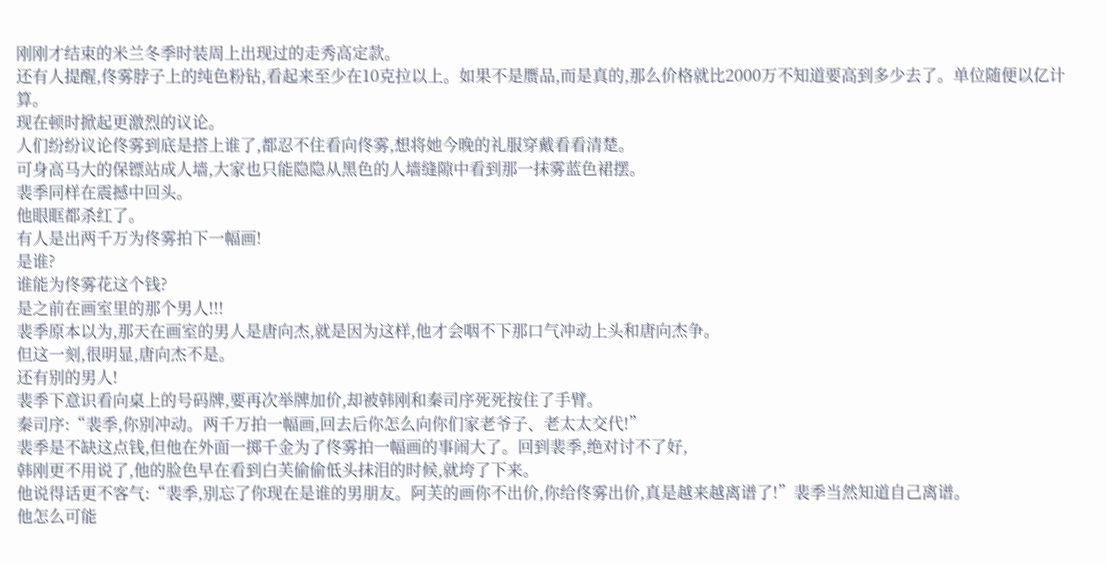刚刚才结束的米兰冬季时装周上出现过的走秀高定款。
还有人提醒,佟雾脖子上的纯色粉钻,看起来至少在10克拉以上。如果不是赝品,而是真的,那么价格就比2000万不知道要高到多少去了。单位随便以亿计算。
现在顿时掀起更激烈的议论。
人们纷纷议论佟雾到底是搭上谁了,都忍不住看向佟雾,想将她今晚的礼服穿戴看看清楚。
可身高马大的保镖站成人墙,大家也只能隐隐从黑色的人墙缝隙中看到那一抹雾蓝色裙摆。
裴季同样在震撼中回头。
他眼眶都杀红了。
有人是出两千万为佟雾拍下一幅画!
是谁?
谁能为佟雾花这个钱?
是之前在画室里的那个男人!!!
裴季原本以为,那天在画室的男人是唐向杰,就是因为这样,他才会咽不下那口气冲动上头和唐向杰争。
但这一刻,很明显,唐向杰不是。
还有别的男人!
裴季下意识看向桌上的号码牌,要再次举牌加价,却被韩刚和秦司序死死按住了手臂。
秦司序:“裴季,你别冲动。两千万拍一幅画,回去后你怎么向你们家老爷子、老太太交代!”
裴季是不缺这点钱,但他在外面一掷千金为了佟雾拍一幅画的事闹大了。回到裴季,绝对讨不了好,
韩刚更不用说了,他的脸色早在看到白芙偷偷低头抹泪的时候,就垮了下来。
他说得话更不客气:“裴季,别忘了你现在是谁的男朋友。阿芙的画你不出价,你给佟雾出价,真是越来越离谱了!”裴季当然知道自己离谱。
他怎么可能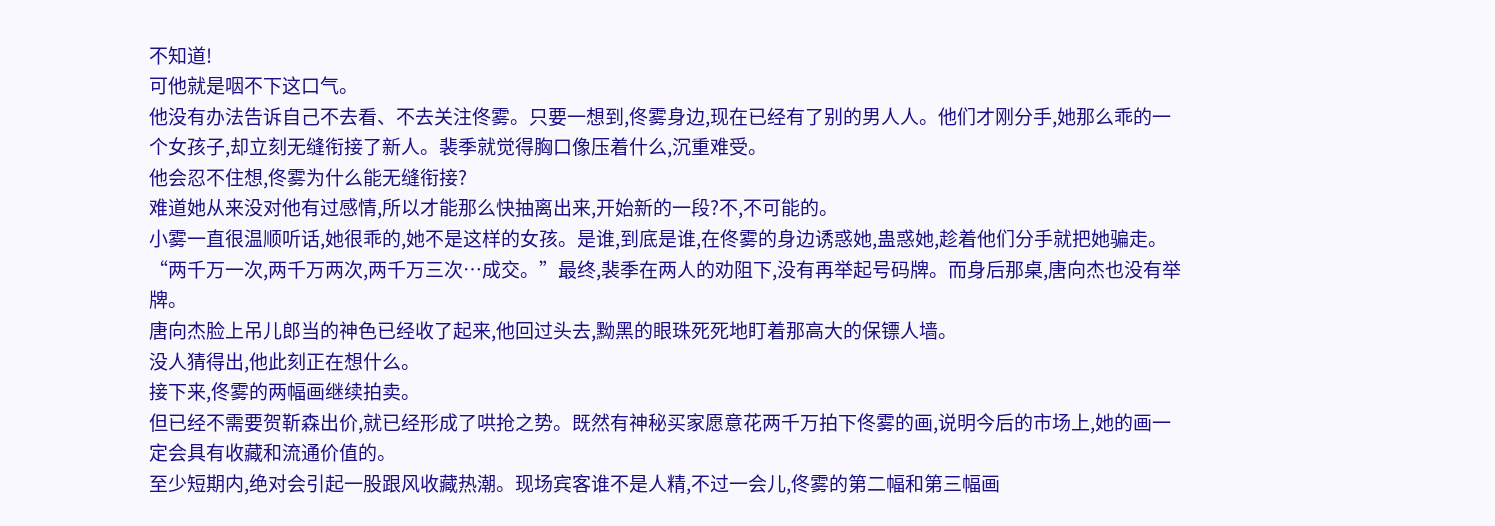不知道!
可他就是咽不下这口气。
他没有办法告诉自己不去看、不去关注佟雾。只要一想到,佟雾身边,现在已经有了别的男人人。他们才刚分手,她那么乖的一个女孩子,却立刻无缝衔接了新人。裴季就觉得胸口像压着什么,沉重难受。
他会忍不住想,佟雾为什么能无缝衔接?
难道她从来没对他有过感情,所以才能那么快抽离出来,开始新的一段?不,不可能的。
小雾一直很温顺听话,她很乖的,她不是这样的女孩。是谁,到底是谁,在佟雾的身边诱惑她,蛊惑她,趁着他们分手就把她骗走。
“两千万一次,两千万两次,两千万三次…成交。”最终,裴季在两人的劝阻下,没有再举起号码牌。而身后那桌,唐向杰也没有举牌。
唐向杰脸上吊儿郎当的神色已经收了起来,他回过头去,黝黑的眼珠死死地盯着那高大的保镖人墙。
没人猜得出,他此刻正在想什么。
接下来,佟雾的两幅画继续拍卖。
但已经不需要贺靳森出价,就已经形成了哄抢之势。既然有神秘买家愿意花两千万拍下佟雾的画,说明今后的市场上,她的画一定会具有收藏和流通价值的。
至少短期内,绝对会引起一股跟风收藏热潮。现场宾客谁不是人精,不过一会儿,佟雾的第二幅和第三幅画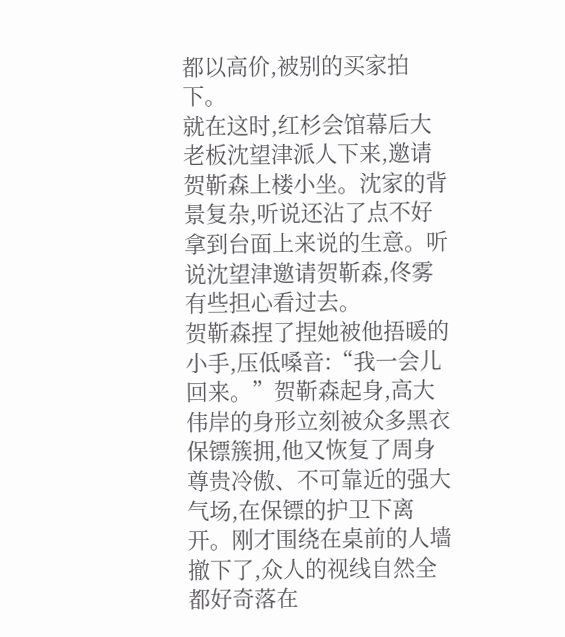都以高价,被别的买家拍下。
就在这时,红杉会馆幕后大老板沈望津派人下来,邀请贺靳森上楼小坐。沈家的背景复杂,听说还沾了点不好拿到台面上来说的生意。听说沈望津邀请贺靳森,佟雾有些担心看过去。
贺靳森捏了捏她被他捂暖的小手,压低嗓音:“我一会儿回来。”贺靳森起身,高大伟岸的身形立刻被众多黑衣保镖簇拥,他又恢复了周身尊贵冷傲、不可靠近的强大气场,在保镖的护卫下离开。刚才围绕在桌前的人墙撤下了,众人的视线自然全都好奇落在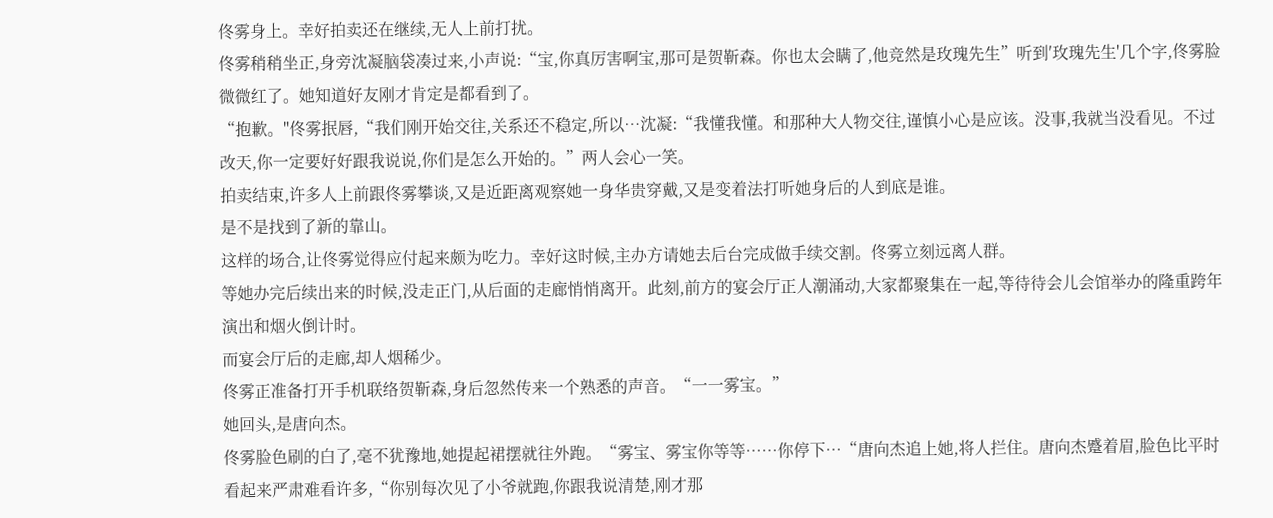佟雾身上。幸好拍卖还在继续,无人上前打扰。
佟雾稍稍坐正,身旁沈凝脑袋凑过来,小声说:“宝,你真厉害啊宝,那可是贺靳森。你也太会瞒了,他竞然是玫瑰先生”听到′玫瑰先生'几个字,佟雾脸微微红了。她知道好友刚才肯定是都看到了。
“抱歉。"佟雾抿唇,“我们刚开始交往,关系还不稳定,所以…沈凝:“我懂我懂。和那种大人物交往,谨慎小心是应该。没事,我就当没看见。不过改天,你一定要好好跟我说说,你们是怎么开始的。”两人会心一笑。
拍卖结束,许多人上前跟佟雾攀谈,又是近距离观察她一身华贵穿戴,又是变着法打听她身后的人到底是谁。
是不是找到了新的靠山。
这样的场合,让佟雾觉得应付起来颇为吃力。幸好这时候,主办方请她去后台完成做手续交割。佟雾立刻远离人群。
等她办完后续出来的时候,没走正门,从后面的走廊悄悄离开。此刻,前方的宴会厅正人潮涌动,大家都聚集在一起,等待待会儿会馆举办的隆重跨年演出和烟火倒计时。
而宴会厅后的走廊,却人烟稀少。
佟雾正准备打开手机联络贺靳森,身后忽然传来一个熟悉的声音。“一一雾宝。”
她回头,是唐向杰。
佟雾脸色刷的白了,毫不犹豫地,她提起裙摆就往外跑。“雾宝、雾宝你等等……你停下…“唐向杰追上她,将人拦住。唐向杰蹙着眉,脸色比平时看起来严肃难看许多,“你别每次见了小爷就跑,你跟我说清楚,刚才那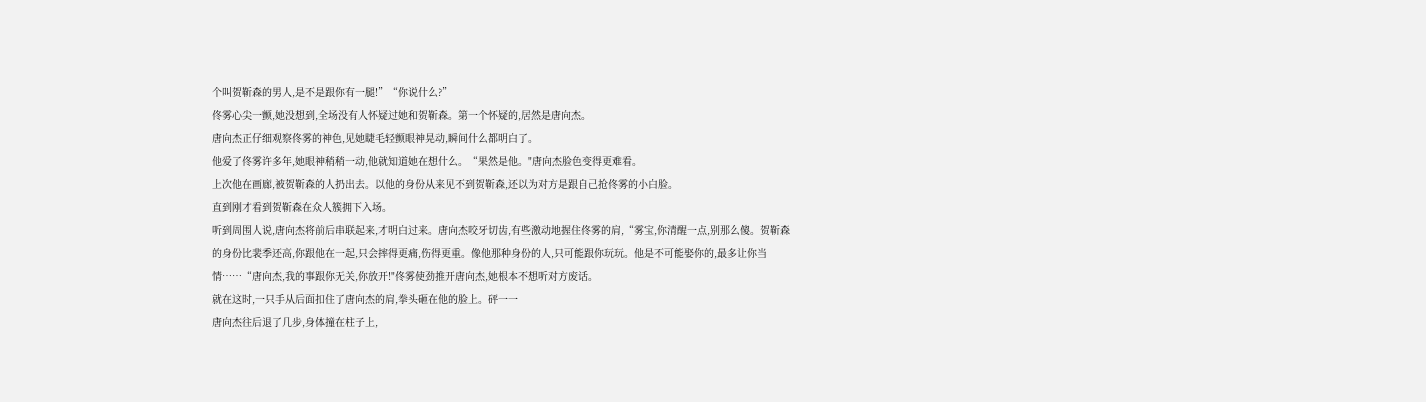个叫贺靳森的男人,是不是跟你有一腿!”“你说什么?”
佟雾心尖一颤,她没想到,全场没有人怀疑过她和贺靳森。第一个怀疑的,居然是唐向杰。
唐向杰正仔细观察佟雾的神色,见她睫毛轻颤眼神晃动,瞬间什么都明白了。
他爱了佟雾许多年,她眼神稍稍一动,他就知道她在想什么。“果然是他。"唐向杰脸色变得更难看。
上次他在画廊,被贺靳森的人扔出去。以他的身份从来见不到贺靳森,还以为对方是跟自己抢佟雾的小白脸。
直到刚才看到贺靳森在众人簇拥下入场。
听到周围人说,唐向杰将前后串联起来,才明白过来。唐向杰咬牙切齿,有些激动地握住佟雾的肩,“雾宝,你清醒一点,别那么傻。贺靳森的身份比裴季还高,你跟他在一起,只会摔得更痛,伤得更重。像他那种身份的人,只可能跟你玩玩。他是不可能娶你的,最多让你当情……“唐向杰,我的事跟你无关,你放开!"佟雾使劲推开唐向杰,她根本不想听对方废话。
就在这时,一只手从后面扣住了唐向杰的肩,拳头砸在他的脸上。砰一一
唐向杰往后退了几步,身体撞在柱子上,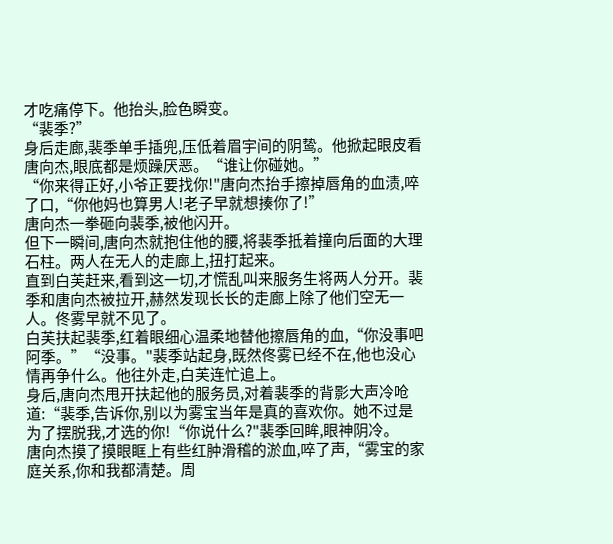才吃痛停下。他抬头,脸色瞬变。
“裴季?”
身后走廊,裴季单手插兜,压低着眉宇间的阴鸷。他掀起眼皮看唐向杰,眼底都是烦躁厌恶。“谁让你碰她。”
“你来得正好,小爷正要找你!"唐向杰抬手擦掉唇角的血渍,啐了口,“你他妈也算男人!老子早就想揍你了!”
唐向杰一拳砸向裴季,被他闪开。
但下一瞬间,唐向杰就抱住他的腰,将裴季抵着撞向后面的大理石柱。两人在无人的走廊上,扭打起来。
直到白芙赶来,看到这一切,才慌乱叫来服务生将两人分开。裴季和唐向杰被拉开,赫然发现长长的走廊上除了他们空无一人。佟雾早就不见了。
白芙扶起裴季,红着眼细心温柔地替他擦唇角的血,“你没事吧阿季。”“没事。"裴季站起身,既然佟雾已经不在,他也没心情再争什么。他往外走,白芙连忙追上。
身后,唐向杰甩开扶起他的服务员,对着裴季的背影大声冷呛道:“裴季,告诉你,别以为雾宝当年是真的喜欢你。她不过是为了摆脱我,才选的你!“你说什么?"裴季回眸,眼神阴冷。
唐向杰摸了摸眼眶上有些红肿滑稽的淤血,啐了声,“雾宝的家庭关系,你和我都清楚。周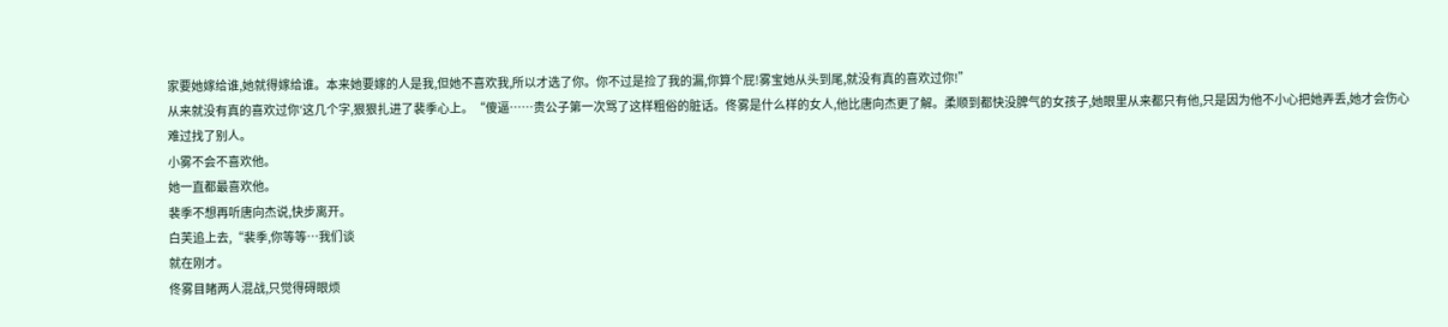家要她嫁给谁,她就得嫁给谁。本来她要嫁的人是我,但她不喜欢我,所以才选了你。你不过是捡了我的漏,你算个屁!雾宝她从头到尾,就没有真的喜欢过你!”
从来就没有真的喜欢过你′这几个字,狠狠扎进了裴季心上。“傻逼……贵公子第一次骂了这样粗俗的脏话。佟雾是什么样的女人,他比唐向杰更了解。柔顺到都快没脾气的女孩子,她眼里从来都只有他,只是因为他不小心把她弄丢,她才会伤心难过找了别人。
小雾不会不喜欢他。
她一直都最喜欢他。
裴季不想再听唐向杰说,快步离开。
白芙追上去,“裴季,你等等…我们谈
就在刚才。
佟雾目睹两人混战,只觉得碍眼烦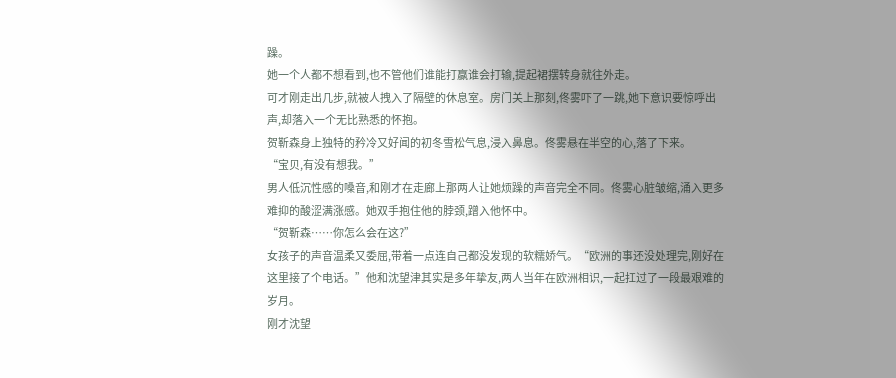躁。
她一个人都不想看到,也不管他们谁能打赢谁会打输,提起裙摆转身就往外走。
可才刚走出几步,就被人拽入了隔壁的休息室。房门关上那刻,佟雾吓了一跳,她下意识要惊呼出声,却落入一个无比熟悉的怀抱。
贺靳森身上独特的矜冷又好闻的初冬雪松气息,浸入鼻息。佟雾悬在半空的心,落了下来。
“宝贝,有没有想我。”
男人低沉性感的嗓音,和刚才在走廊上那两人让她烦躁的声音完全不同。佟雾心脏皱缩,涌入更多难抑的酸涩满涨感。她双手抱住他的脖颈,蹭入他怀中。
“贺靳森……你怎么会在这?”
女孩子的声音温柔又委屈,带着一点连自己都没发现的软糯娇气。“欧洲的事还没处理完,刚好在这里接了个电话。”他和沈望津其实是多年挚友,两人当年在欧洲相识,一起扛过了一段最艰难的岁月。
刚才沈望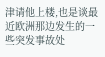津请他上楼,也是谈最近欧洲那边发生的一些突发事故处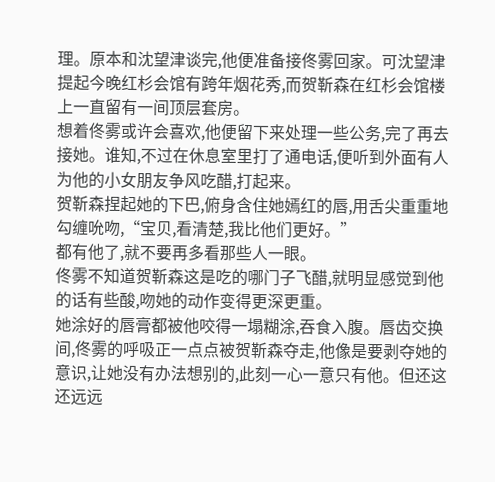理。原本和沈望津谈完,他便准备接佟雾回家。可沈望津提起今晚红杉会馆有跨年烟花秀,而贺靳森在红杉会馆楼上一直留有一间顶层套房。
想着佟雾或许会喜欢,他便留下来处理一些公务,完了再去接她。谁知,不过在休息室里打了通电话,便听到外面有人为他的小女朋友争风吃醋,打起来。
贺靳森捏起她的下巴,俯身含住她嫣红的唇,用舌尖重重地勾缠吮吻,“宝贝,看清楚,我比他们更好。”
都有他了,就不要再多看那些人一眼。
佟雾不知道贺靳森这是吃的哪门子飞醋,就明显感觉到他的话有些酸,吻她的动作变得更深更重。
她涂好的唇膏都被他咬得一塌糊涂,吞食入腹。唇齿交换间,佟雾的呼吸正一点点被贺靳森夺走,他像是要剥夺她的意识,让她没有办法想别的,此刻一心一意只有他。但还这还远远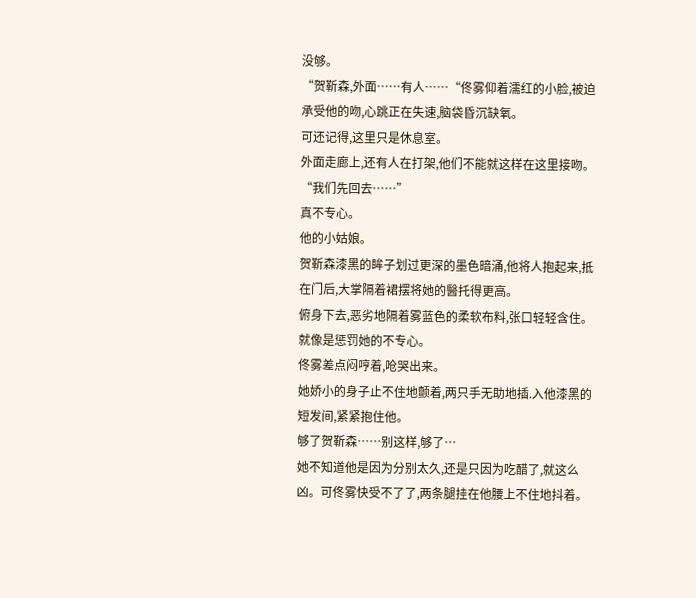没够。
“贺靳森,外面……有人……“佟雾仰着濡红的小脸,被迫承受他的吻,心跳正在失速,脑袋昏沉缺氧。
可还记得,这里只是休息室。
外面走廊上,还有人在打架,他们不能就这样在这里接吻。“我们先回去……”
真不专心。
他的小姑娘。
贺靳森漆黑的眸子划过更深的墨色暗涌,他将人抱起来,抵在门后,大掌隔着裙摆将她的醫托得更高。
俯身下去,恶劣地隔着雾蓝色的柔软布料,张口轻轻含住。就像是惩罚她的不专心。
佟雾差点闷哼着,呛哭出来。
她娇小的身子止不住地颤着,两只手无助地插.入他漆黑的短发间,紧紧抱住他。
够了贺靳森……别这样,够了…
她不知道他是因为分别太久,还是只因为吃醋了,就这么凶。可佟雾快受不了了,两条腿挂在他腰上不住地抖着。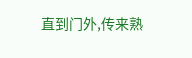直到门外,传来熟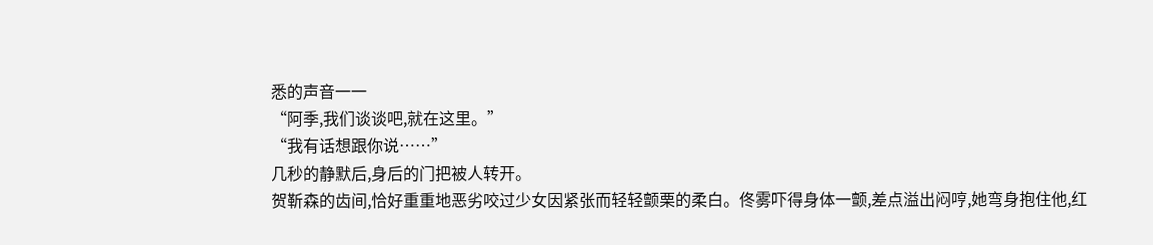悉的声音一一
“阿季,我们谈谈吧,就在这里。”
“我有话想跟你说……”
几秒的静默后,身后的门把被人转开。
贺靳森的齿间,恰好重重地恶劣咬过少女因紧张而轻轻颤栗的柔白。佟雾吓得身体一颤,差点溢出闷哼,她弯身抱住他,红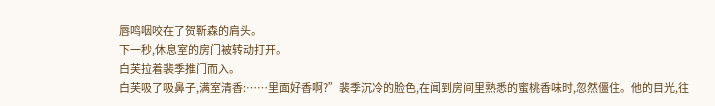唇鸣咽咬在了贺靳森的肩头。
下一秒,休息室的房门被转动打开。
白芙拉着裴季推门而入。
白芙吸了吸鼻子,满室清香:……里面好香啊?”裴季沉冷的脸色,在闻到房间里熟悉的蜜桃香味时,忽然僵住。他的目光,往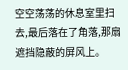空空荡荡的休息室里扫去,最后落在了角落,那扇遮挡隐蔽的屏风上。